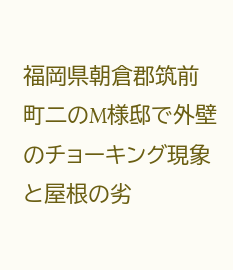福岡県朝倉郡筑前町二のM様邸で外壁のチョーキング現象と屋根の劣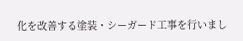化を改善する塗装・シーガード工事を行いまし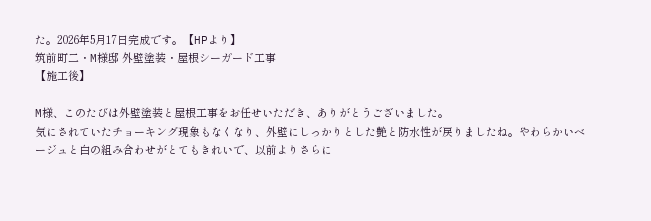た。2026年5月17日完成です。【HPより】
筑前町二・M様邸 外壁塗装・屋根シーガード工事
【施工後】

M様、このたびは外壁塗装と屋根工事をお任せいただき、ありがとうございました。
気にされていたチョーキング現象もなくなり、外壁にしっかりとした艶と防水性が戻りましたね。やわらかいベージュと白の組み合わせがとてもきれいで、以前よりさらに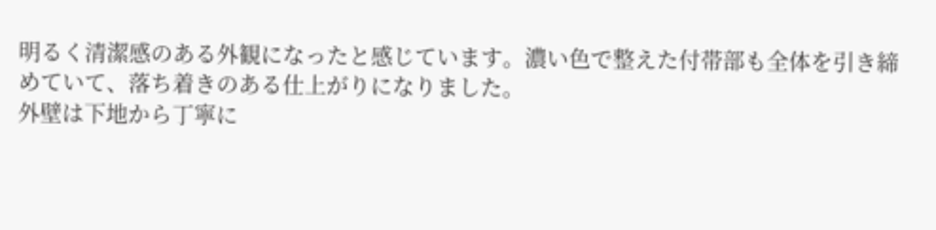明るく清潔感のある外観になったと感じています。濃い色で整えた付帯部も全体を引き締めていて、落ち着きのある仕上がりになりました。
外壁は下地から丁寧に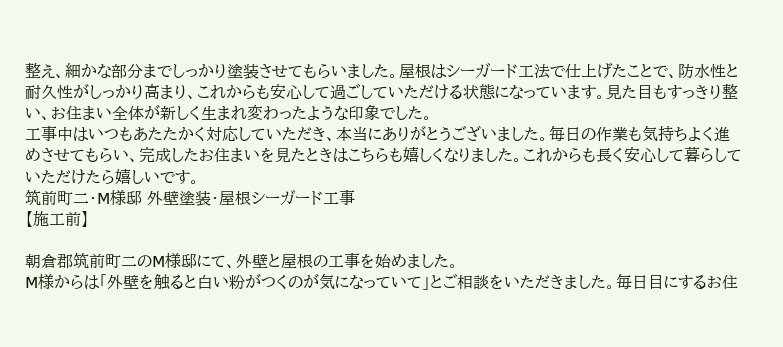整え、細かな部分までしっかり塗装させてもらいました。屋根はシーガード工法で仕上げたことで、防水性と耐久性がしっかり高まり、これからも安心して過ごしていただける状態になっています。見た目もすっきり整い、お住まい全体が新しく生まれ変わったような印象でした。
工事中はいつもあたたかく対応していただき、本当にありがとうございました。毎日の作業も気持ちよく進めさせてもらい、完成したお住まいを見たときはこちらも嬉しくなりました。これからも長く安心して暮らしていただけたら嬉しいです。
筑前町二・M様邸 外壁塗装・屋根シーガード工事
【施工前】

朝倉郡筑前町二のM様邸にて、外壁と屋根の工事を始めました。
M様からは「外壁を触ると白い粉がつくのが気になっていて」とご相談をいただきました。毎日目にするお住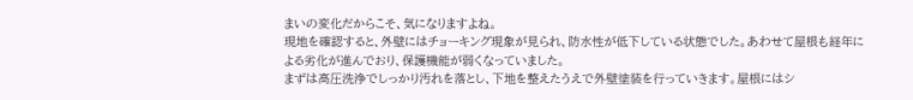まいの変化だからこそ、気になりますよね。
現地を確認すると、外壁にはチョーキング現象が見られ、防水性が低下している状態でした。あわせて屋根も経年による劣化が進んでおり、保護機能が弱くなっていました。
まずは高圧洗浄でしっかり汚れを落とし、下地を整えたうえで外壁塗装を行っていきます。屋根にはシ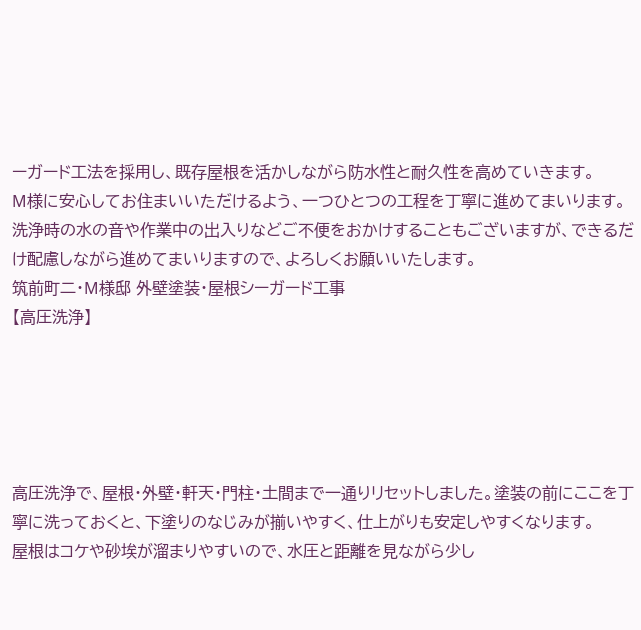ーガード工法を採用し、既存屋根を活かしながら防水性と耐久性を高めていきます。
M様に安心してお住まいいただけるよう、一つひとつの工程を丁寧に進めてまいります。洗浄時の水の音や作業中の出入りなどご不便をおかけすることもございますが、できるだけ配慮しながら進めてまいりますので、よろしくお願いいたします。
筑前町二・M様邸 外壁塗装・屋根シーガード工事
【高圧洗浄】





高圧洗浄で、屋根・外壁・軒天・門柱・土間まで一通りリセットしました。塗装の前にここを丁寧に洗っておくと、下塗りのなじみが揃いやすく、仕上がりも安定しやすくなります。
屋根はコケや砂埃が溜まりやすいので、水圧と距離を見ながら少し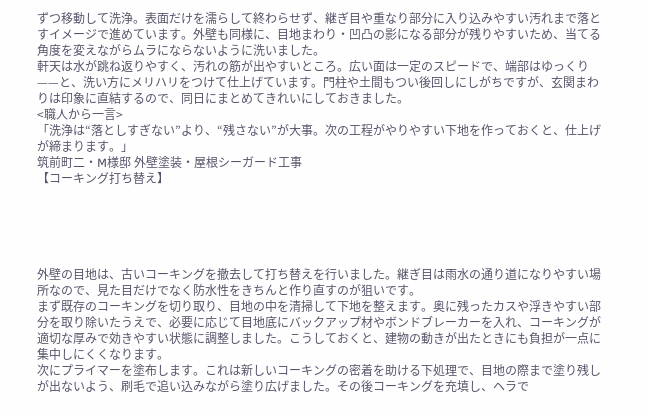ずつ移動して洗浄。表面だけを濡らして終わらせず、継ぎ目や重なり部分に入り込みやすい汚れまで落とすイメージで進めています。外壁も同様に、目地まわり・凹凸の影になる部分が残りやすいため、当てる角度を変えながらムラにならないように洗いました。
軒天は水が跳ね返りやすく、汚れの筋が出やすいところ。広い面は一定のスピードで、端部はゆっくり——と、洗い方にメリハリをつけて仕上げています。門柱や土間もつい後回しにしがちですが、玄関まわりは印象に直結するので、同日にまとめてきれいにしておきました。
<職人から一言>
「洗浄は“落としすぎない”より、“残さない”が大事。次の工程がやりやすい下地を作っておくと、仕上げが締まります。」
筑前町二・M様邸 外壁塗装・屋根シーガード工事
【コーキング打ち替え】





外壁の目地は、古いコーキングを撤去して打ち替えを行いました。継ぎ目は雨水の通り道になりやすい場所なので、見た目だけでなく防水性をきちんと作り直すのが狙いです。
まず既存のコーキングを切り取り、目地の中を清掃して下地を整えます。奥に残ったカスや浮きやすい部分を取り除いたうえで、必要に応じて目地底にバックアップ材やボンドブレーカーを入れ、コーキングが適切な厚みで効きやすい状態に調整しました。こうしておくと、建物の動きが出たときにも負担が一点に集中しにくくなります。
次にプライマーを塗布します。これは新しいコーキングの密着を助ける下処理で、目地の際まで塗り残しが出ないよう、刷毛で追い込みながら塗り広げました。その後コーキングを充填し、ヘラで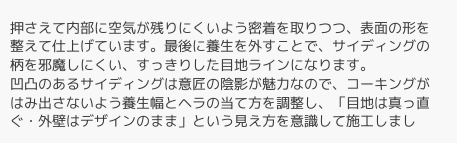押さえて内部に空気が残りにくいよう密着を取りつつ、表面の形を整えて仕上げています。最後に養生を外すことで、サイディングの柄を邪魔しにくい、すっきりした目地ラインになります。
凹凸のあるサイディングは意匠の陰影が魅力なので、コーキングがはみ出さないよう養生幅とヘラの当て方を調整し、「目地は真っ直ぐ・外壁はデザインのまま」という見え方を意識して施工しまし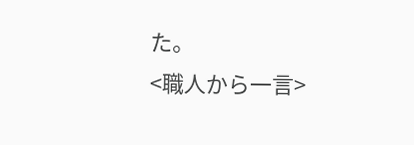た。
<職人から一言>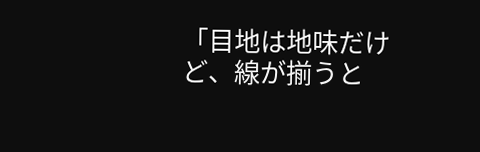「目地は地味だけど、線が揃うと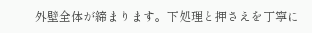外壁全体が締まります。下処理と押さえを丁寧に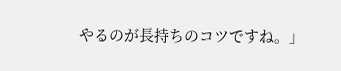やるのが長持ちのコツですね。」